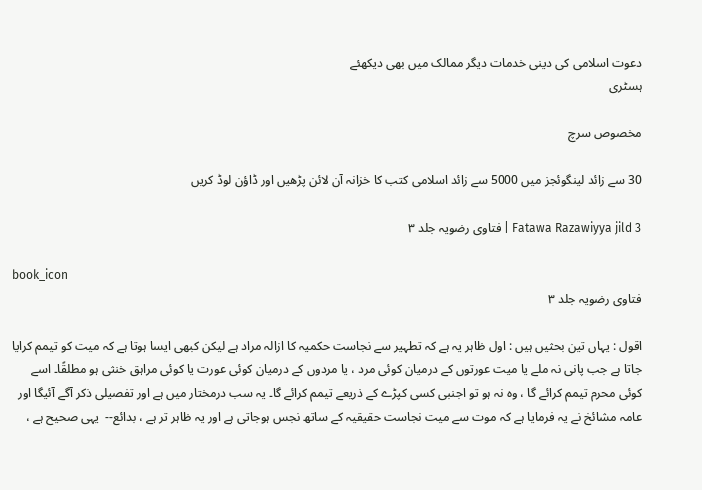دعوت اسلامی کی دینی خدمات دیگر ممالک میں بھی دیکھئے
ہسٹری

مخصوص سرچ

30 سے زائد لینگوئجز میں 5000 سے زائد اسلامی کتب کا خزانہ آن لائن پڑھیں اور ڈاؤن لوڈ کریں

Fatawa Razawiyya jild 3 | فتاوی رضویہ جلد ۳

book_icon
فتاوی رضویہ جلد ۳

اقول : یہاں تین بحثیں ہیں : اول ظاہر یہ ہے کہ تطہیر سے نجاست حکمیہ کا ازالہ مراد ہے لیکن کبھی ایسا ہوتا ہے کہ میت کو تیمم کرایا جاتا ہے جب پانی نہ ملے یا میت عورتوں کے درمیان کوئی مرد ، یا مردوں کے درمیان کوئی عورت یا کوئی مراہق خنثی ہو مطلقًا۔ اسے کوئی محرم تیمم کرائے گا ، وہ نہ ہو تو اجنبی کسی کپڑے کے ذریعے تیمم کرائے گا۔ یہ سب درمختار میں ہے اور تفصیلی ذکر آگے آئیگا اور عامہ مشائخ نے یہ فرمایا ہے کہ موت سے میت نجاست حقیقیہ کے ساتھ نجس ہوجاتی ہے اور یہ ظاہر تر ہے ، بدائع--  یہی صحیح ہے ،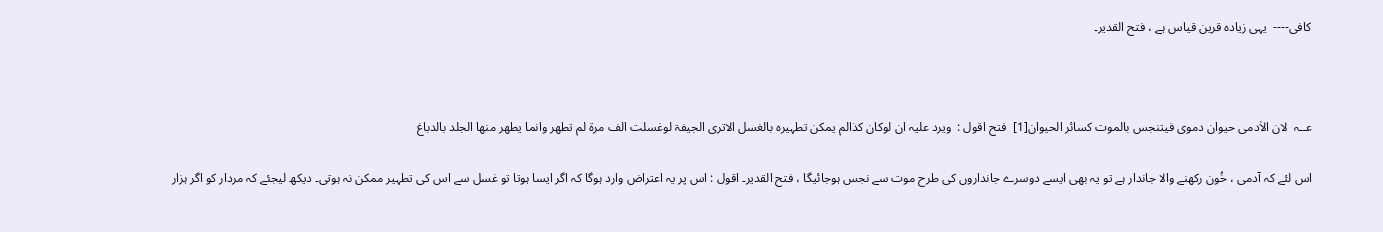کافی----  یہی زیادہ قرین قیاس ہے ، فتح القدیر۔



عــہ  لان الاٰدمی حیوان دموی فیتنجس بالموت کسائر الحیوان[1]  فتح اقول :  ویرد علیہ ان لوکان کذالم یمکن تطہیرہ بالغسل الاتری الجیفۃ لوغسلت الف مرۃ لم تطھر وانما یطھر منھا الجلد بالدباغ

اس لئے کہ آدمی ، خُون رکھنے والا جاندار ہے تو یہ بھی ایسے دوسرے جانداروں کی طرح موت سے نجس ہوجائیگا ، فتح القدیر۔ اقول : اس پر یہ اعتراض وارد ہوگا کہ اگر ایسا ہوتا تو غسل سے اس کی تطہیر ممکن نہ ہوتی۔ دیکھ لیجئے کہ مردار کو اگر ہزار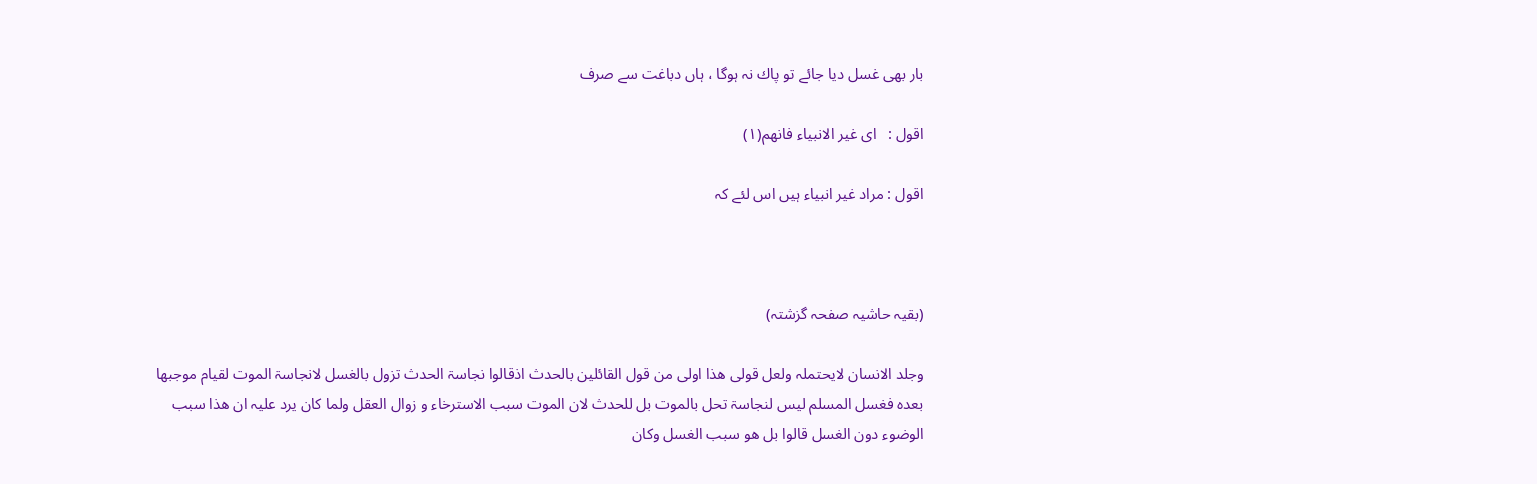بار بھی غسل دیا جائے تو پاك نہ ہوگا ، ہاں دباغت سے صرف

اقول :   ای غیر الانبیاء فانھم(۱)

اقول : مراد غیر انبیاء ہیں اس لئے کہ



(بقیہ حاشیہ صفحہ گزشتہ)

وجلد الانسان لایحتملہ ولعل قولی ھذا اولی من قول القائلین بالحدث اذقالوا نجاسۃ الحدث تزول بالغسل لانجاسۃ الموت لقیام موجبھا بعدہ فغسل المسلم لیس لنجاسۃ تحل بالموت بل للحدث لان الموت سبب الاسترخاء و زوال العقل ولما کان یرد علیہ ان ھذا سبب الوضوء دون الغسل قالوا بل ھو سبب الغسل وکان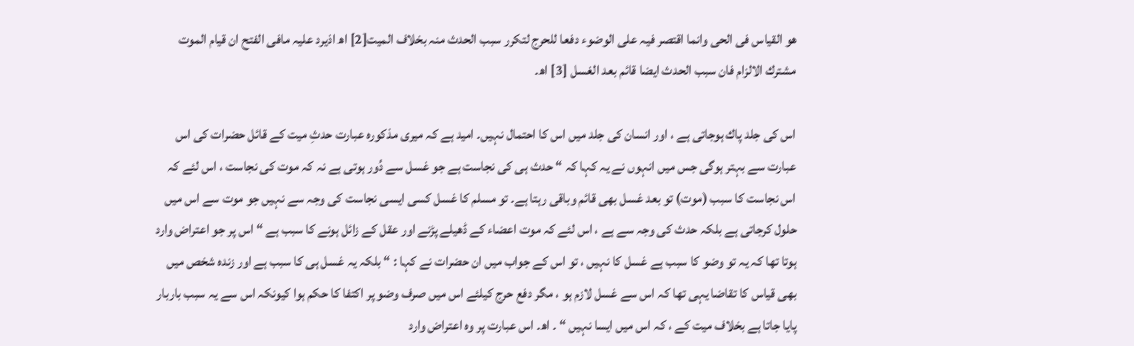ھو القیاس فی الحی وانما اقتصر فیہ علی الوضوء دفعا للحرج لتکرر سبب الحدث منہ بخلاف المیت[2] اھ اذیرد علیہ مافی الفتح ان قیام الموت مشترك الالزام فان سبب الحدث ایضا قائم بعد الغسل [3] اھ۔

اس کی جلد پاك ہوجاتی ہے ، اور انسان کی جلد میں اس کا احتمال نہیں۔ امید ہے کہ میری مذکورہ عبارت حدثِ میت کے قائل حضرات کی اس عبارت سے بہتر ہوگی جس میں انہوں نے یہ کہا کہ “ حدث ہی کی نجاست ہے جو غسل سے دُور ہوتی ہے نہ کہ موت کی نجاست ، اس لئے کہ اس نجاست کا سبب (موت) تو بعد غسل بھی قائم وباقی رہتا ہے۔ تو مسلم کا غسل کسی ایسی نجاست کی وجہ سے نہیں جو موت سے اس میں حلول کرجاتی ہے بلکہ حدث کی وجہ سے ہے ، اس لئے کہ موت اعضاء کے ڈھیلے پڑنے اور عقل کے زائل ہونے کا سبب ہے “ اس پر جو اعتراض وارد ہوتا تھا کہ یہ تو وضو کا سبب ہے غسل کا نہیں ، تو اس کے جواب میں ان حضرات نے کہا : “ بلکہ یہ غسل ہی کا سبب ہے اور زندہ شخص میں بھی قیاس کا تقاضا یہی تھا کہ اس سے غسل لازم ہو ، مگر دفع حرج کیلئے اس میں صرف وضو پر اکتفا کا حکم ہوا کیونکہ اس سے یہ سبب باربار پایا جاتا ہے بخلاف میت کے ، کہ اس میں ایسا نہیں “ ۔ اھ۔ اس عبارت پر وہ اعتراض وارد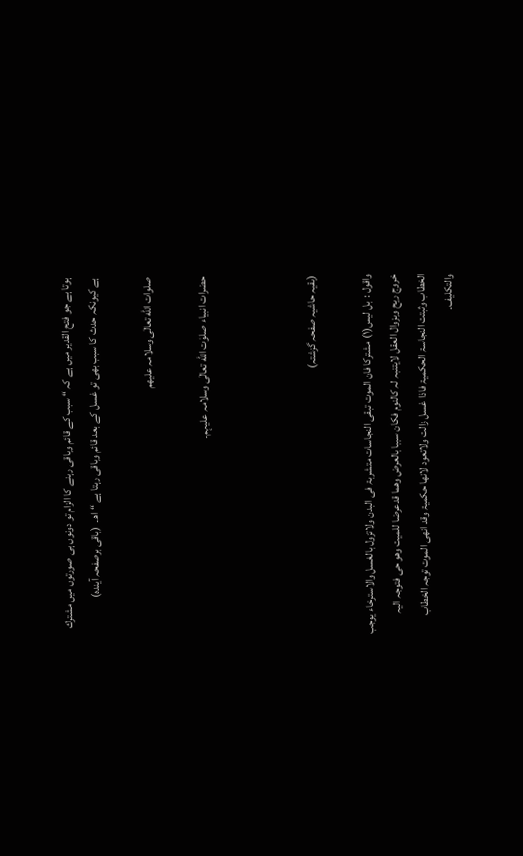ہوتا ہے جو فتح القدیر میں ہے کہ “ سبب کے قائم وباقی رہنے کا الزام تو دونوں ہی صورتوں میں مشترك ہے کیونکہ حدث کا سبب بھی تو غسل کے بعد قائم وباقی رہتا ہے “ اھ۔  (باقی برصفحہ آیندہ)

صلوات الله تعالٰی وسلامہ علیھم

حضرات انبیاء صلوٰت الله تعالٰی وسلامہ علیہم۔



(بقیہ حاشیہ صفحہ گزشتہ)

واقول :  بل لیس(۱) مشترکا فان الموت تبقی النجاسات متشربۃ فی البدن ولاتزول بالغسل والاسترخاء یوجب خروج ریح وبزوال العقل لایتنبہ لہ کالنوم فکان سببا بالعرض وھما قدعرضا للمیت وھو حی فتوجہ الیہ الخطاب وثبتت النجاسۃ الحکمیۃ فاذا غسل زالت ولاتعود لانھا حکمیۃ وقد انھی الموت توجہ الخطاب والتکلیف۔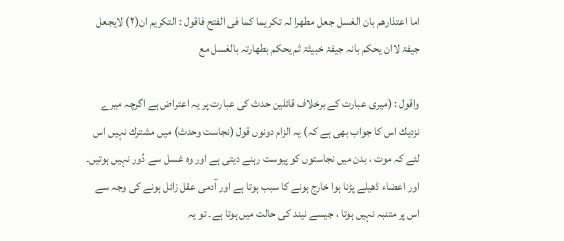اما اعتذارھم بان الغسل جعل مطھرا لہ تکریما کما فی الفتح فاقول : التکریم ان(۲) لایجعل جیفۃ لاان یحکم بانہ جیفۃ خبیثۃ ثم یحکم بطھارتہ بالغسل مع

واقول : (میری عبارت کے برخلاف قائلین حدث کی عبارت پر یہ اعتراض ہے اگرچہ میرے نزدیك اس کا جواب بھی ہے کہ) یہ الزام دونوں قول (نجاست وحدث) میں مشترك نہیں اس لئے کہ موت ، بدن میں نجاستوں کو پیوست رہنے دیتی ہے اور وہ غسل سے دُور نہیں ہوتیں۔ اور اعضاء ڈھیلے پڑنا ہوا خارج ہونے کا سبب ہوتا ہے اور آدمی عقل زائل ہونے کی وجہ سے اس پر متنبہ نہیں ہوتا ، جیسے نیند کی حالت میں ہوتا ہے۔ تو یہ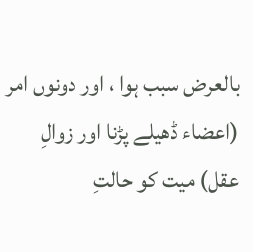بالعرض سبب ہوا ، اور دونوں امر (اعضاء ڈھیلے پڑنا اور زوالِ عقل) میت کو حالتِ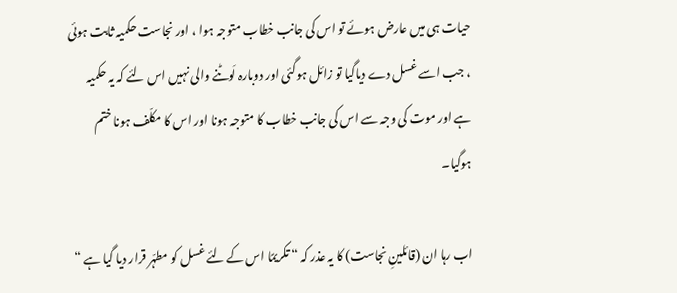حیات ہی میں عارض ہوئے تو اس کی جانب خطاب متوجہ ہوا ، اور نجاست حکمیہ ثابت ہوئی ، جب اسے غسل دے دیاگیا تو زائل ہوگئی اور دوبارہ لَوٹنے والی نہیں اس لئے کہ یہ حکمیہ ہے اور موت کی وجہ سے اس کی جانب خطاب کا متوجہ ہونا اور اس کا مکلّف ہونا ختم ہوگیا۔

اب رہا ان (قائلینِ نجاست) کا یہ عذر کہ “ تکریمًا اس کے لئے غسل کو مطہّر قرار دیا گیا ہے “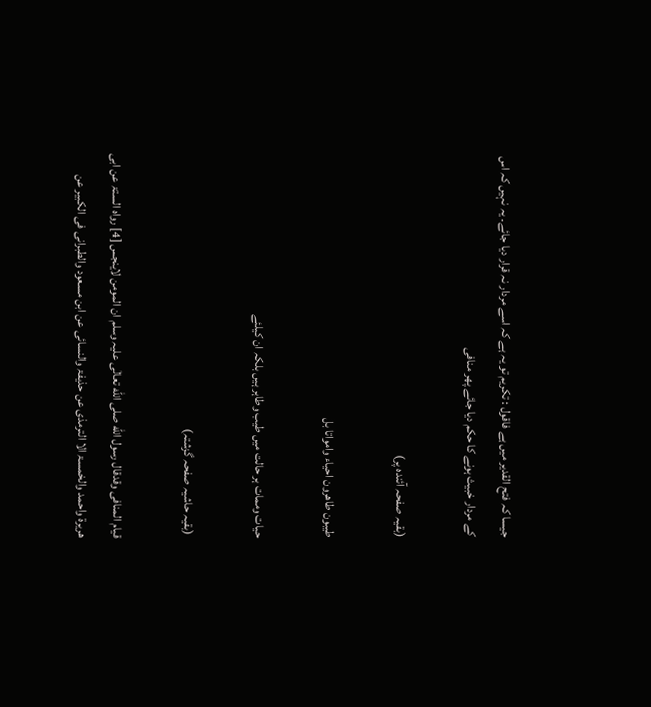جیسا کہ فتح القدیر میں ہے فاقول : تکریم تو یہ ہے کہ اسے مردار نہ قرار دیا جائے۔ یہ نہیں کہ اس کے مردار خبیث ہونے کا حکم دیا جائے پھر منافی

(بقیہ صفحہ آئندہ پر)

طیبون طاھرون احیاء وامواتا بل

حیات وممات ہر حالت میں طیب وطاہر ہیں بلکہ ان کیلئے

 (بقیہ حاشیہ صفحہ گزشتہ)

قیام المنافی وقدقال رسول الله صلی الله تعالٰی علیہ وسلم ان المومن لاینجس [4] رواہ الستۃ عن ابی ھریرۃ واحمد والخمسۃ الا الترمذی عن حذیفۃ والنسائی عن ابن مسعود والطبرانی فی الکبیر عن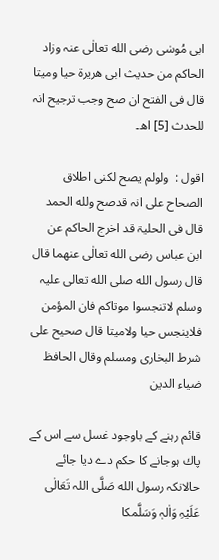ابی مُوسٰی رضی الله تعالٰی عنہ وزاد الحاکم من حدیث ابی ھریرۃ حیا ومیتا قال فی الفتح ان صح وجب ترجیح انہ للحدث [5] اھ۔

اقول :  ولولم یصح لکنی اطلاق الصحاح علی انہ قدصح ولله الحمد قال فی الحلیۃ قد اخرج الحاکم عن ابن عباس رضی الله تعالٰی عنھما قال قال رسول الله صلی الله تعالی علیہ وسلم لاتنجسوا موتاکم فان المؤمن فلاینجس حیا ولامیتا قال صحیح علی شرط البخاری ومسلم وقال الحافظ ضیاء الدین

قائم رہنے کے باوجود غسل سے اس کے پاك ہوجانے کا حکم دے دیا جائے حالانکہ رسول الله صَلَّی اللہ تَعَالٰی عَلَیْہِ وَاٰلہٖ وَسَلَّمکا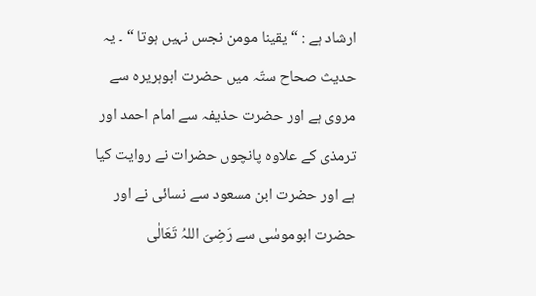ارشاد ہے : “ یقینا مومن نجس نہیں ہوتا “ ۔ یہ حدیث صحاح ستّہ میں حضرت ابوہریرہ سے مروی ہے اور حضرت حذیفہ سے امام احمد اور ترمذی کے علاوہ پانچوں حضرات نے روایت کیا ہے اور حضرت ابن مسعود سے نسائی نے اور حضرت ابوموسٰی سے رَضِیَ اللہُ تَعَالٰی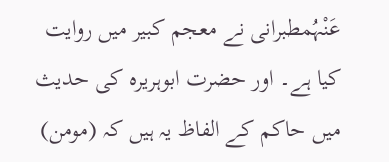عَنْہُمطبرانی نے معجم کبیر میں روایت کیا ہے۔ اور حضرت ابوہریرہ کی حدیث میں حاکم کے الفاظ یہ ہیں کہ (مومن)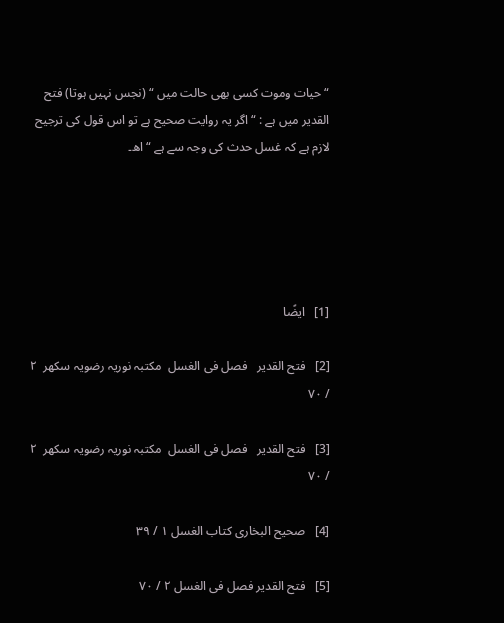“ حیات وموت کسی بھی حالت میں “ (نجس نہیں ہوتا) فتح القدیر میں ہے : “ اگر یہ روایت صحیح ہے تو اس قول کی ترجیح لازم ہے کہ غسل حدث کی وجہ سے ہے “ اھ۔





[1]   ایضًا

[2]   فتح القدیر   فصل فی الغسل  مکتبہ نوریہ رضویہ سکھر  ۲ / ۷۰

[3]   فتح القدیر   فصل فی الغسل  مکتبہ نوریہ رضویہ سکھر  ۲ / ۷۰

[4]   صحیح البخاری کتاب الغسل ۱ / ۳۹

[5]   فتح القدیر فصل فی الغسل ۲ / ۷۰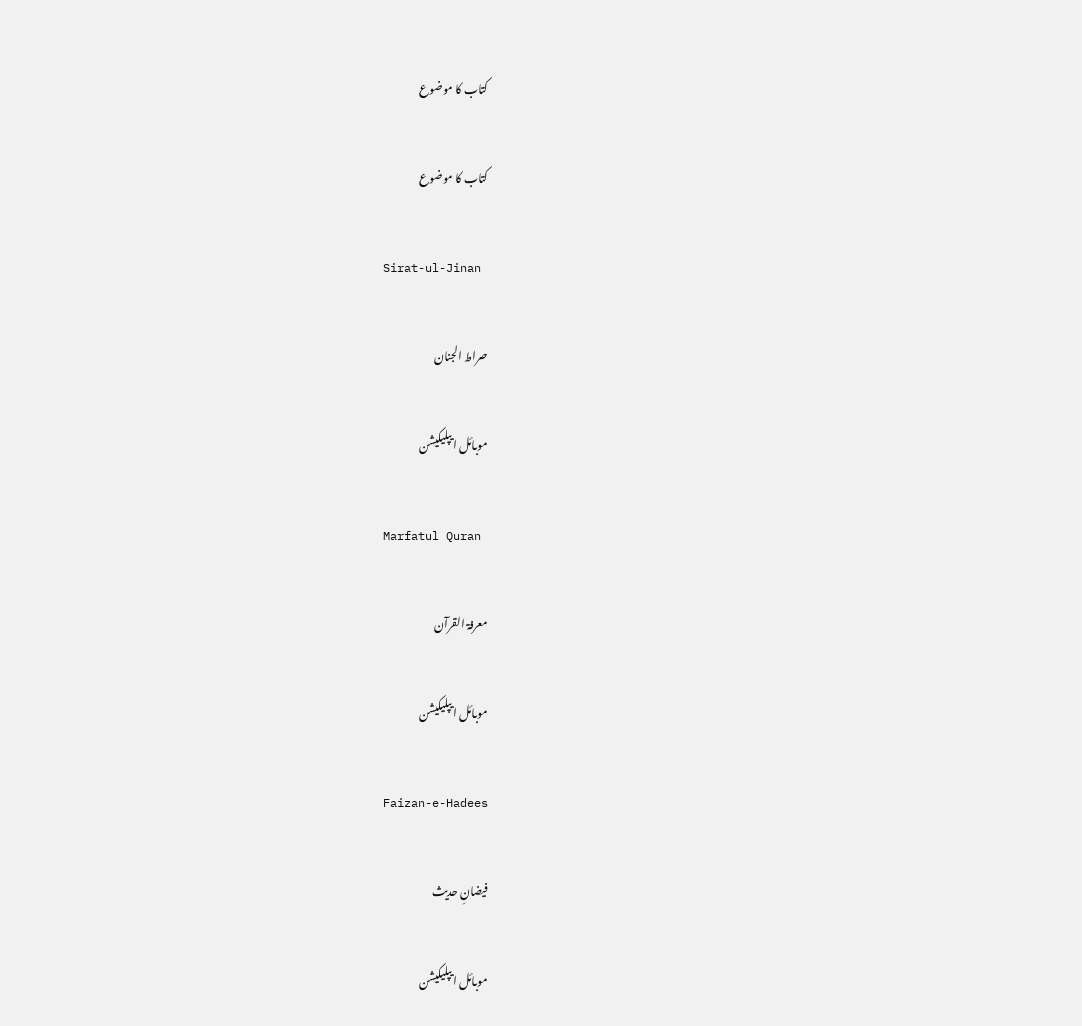کتاب کا موضوع

کتاب کا موضوع

Sirat-ul-Jinan

صراط الجنان

موبائل ایپلیکیشن

Marfatul Quran

معرفۃ القرآن

موبائل ایپلیکیشن

Faizan-e-Hadees

فیضانِ حدیث

موبائل ایپلیکیشن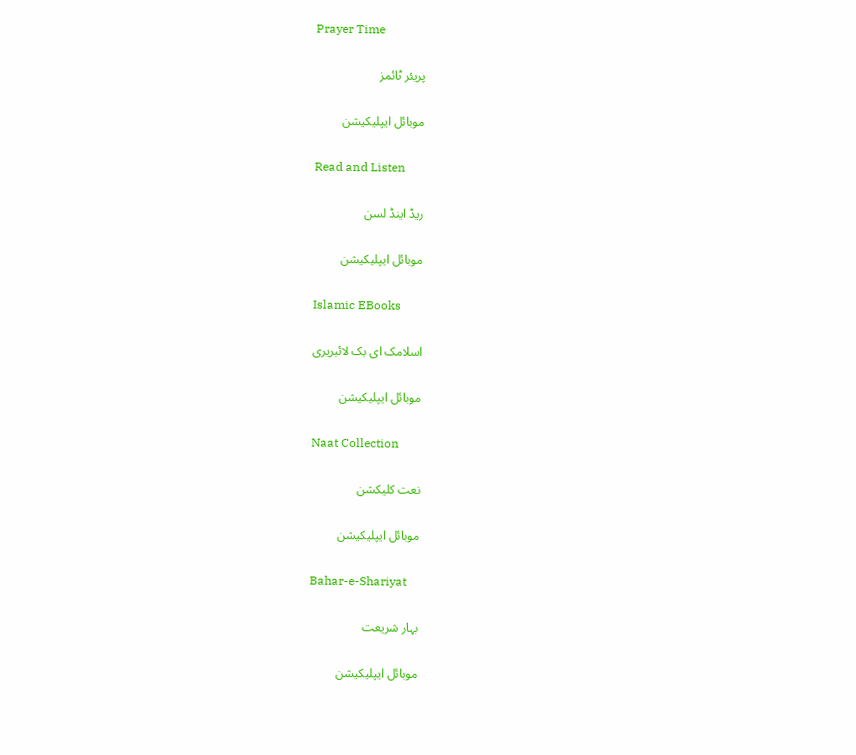Prayer Time

پریئر ٹائمز

موبائل ایپلیکیشن

Read and Listen

ریڈ اینڈ لسن

موبائل ایپلیکیشن

Islamic EBooks

اسلامک ای بک لائبریری

موبائل ایپلیکیشن

Naat Collection

نعت کلیکشن

موبائل ایپلیکیشن

Bahar-e-Shariyat

بہار شریعت

موبائل ایپلیکیشن